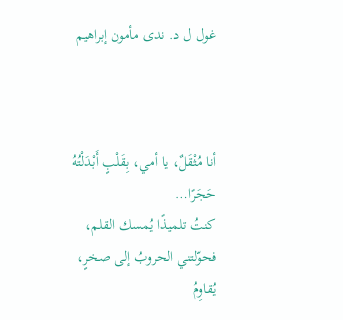غول ل د. ندى مأمون إبراهيم



أنا مُثْقَلٌ، يا أمي، بِقَلْبٍ أَبْدَلْتُهُ حَجَرًا…
كنتُ تلميذًا يُمسك القلم،
فحوّلتني الحروبُ إلى صخرٍ،
يُقاوِمُ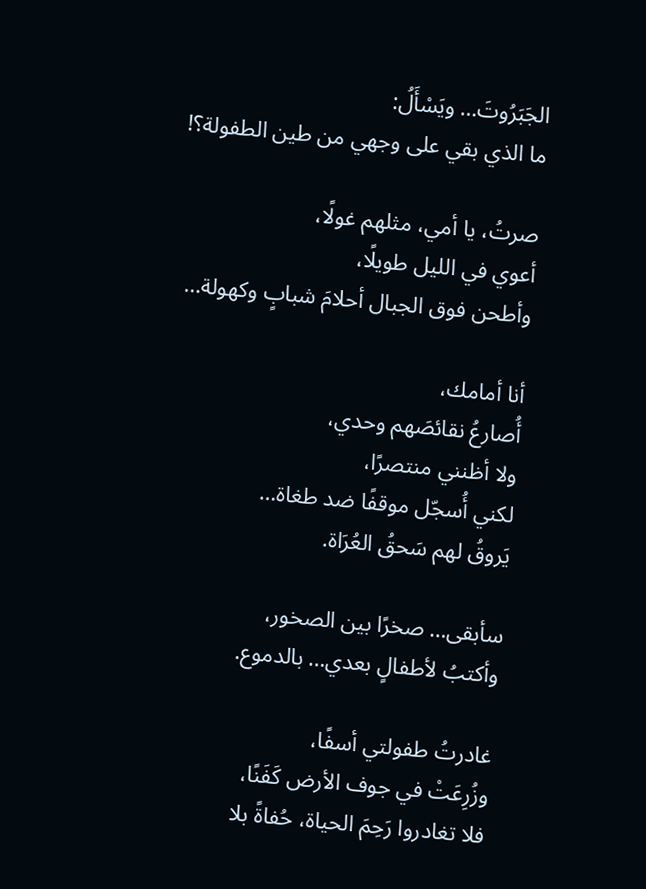الجَبَرُوتَ… ويَسْأَلُ:
ما الذي بقي على وجهي من طين الطفولة؟!

صرتُ، يا أمي، مثلهم غولًا،
أعوي في الليل طويلًا،
وأطحن فوق الجبال أحلامَ شبابٍ وكهولة…

أنا أمامك،
أُصارعُ نقائصَهم وحدي،
ولا أظنني منتصرًا،
لكني أُسجّل موقفًا ضد طغاة…
يَروقُ لهم سَحقُ العُرَاة.

سأبقى… صخرًا بين الصخور،
وأكتبُ لأطفالٍ بعدي… بالدموع.

غادرتُ طفولتي أسفًا،
وزُرِعَتْ في جوف الأرض كَفَنًا،
فلا تغادروا رَحِمَ الحياة، حُفاةً بلا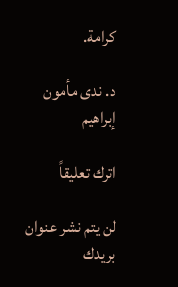كرامة.

د. ندى مأمون إبراهيم

اترك تعليقاً

لن يتم نشر عنوان بريدك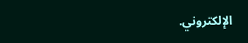الإلكتروني.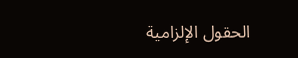الحقول الإلزامية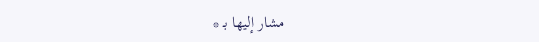مشار إليها بـ *